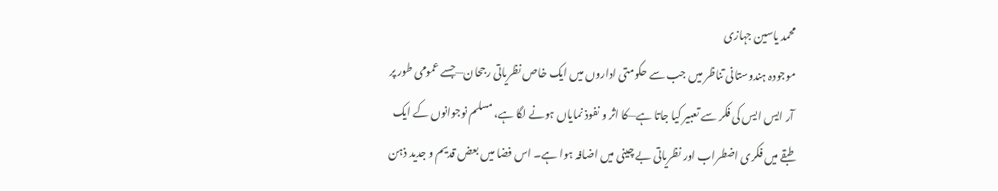محمد یاسین جہازی
موجودہ ہندوستانی تناظر میں جب سے حکومتی اداروں میں ایک خاص نظریاتی رجحان—جسے عمومی طور پر آر ایس ایس کی فکر سے تعبیر کیا جاتا ہے—کا اثر و نفوذ نمایاں ہونے لگا ہے، مسلم نوجوانوں کے ایک طبقے میں فکری اضطراب اور نظریاتی بے چینی میں اضافہ ہوا ہے۔ اس فضا میں بعض قدیم و جدید ذہن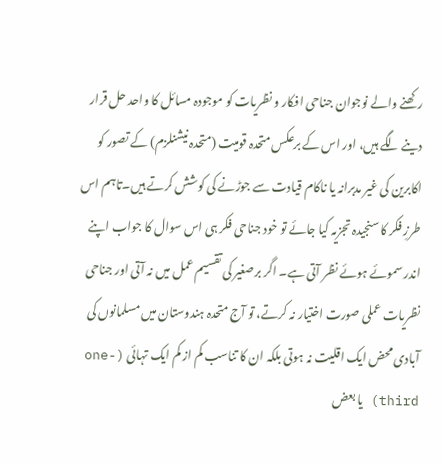رکھنے والے نوجوان جناحی افکار و نظریات کو موجودہ مسائل کا واحد حل قرار دینے لگے ہیں، اور اس کے برعکس متحدہ قومیت (متحدہ نیشنلزم) کے تصور کو اکابرین کی غیر مدبرانہ یا ناکام قیادت سے جوڑنے کی کوشش کرتے ہیں۔تاہم اس طرزِ فکر کا سنجیدہ تجزیہ کیا جائے تو خود جناحی فکر ہی اس سوال کا جواب اپنے اندر سموئے ہوئے نظر آتی ہے۔ اگر برصغیر کی تقسیم عمل میں نہ آتی اور جناحی نظریات عملی صورت اختیار نہ کرتے، تو آج متحدہ ہندوستان میں مسلمانوں کی آبادی محض ایک اقلیت نہ ہوتی بلکہ ان کا تناسب کم از کم ایک تہائی (one-third) یا بعض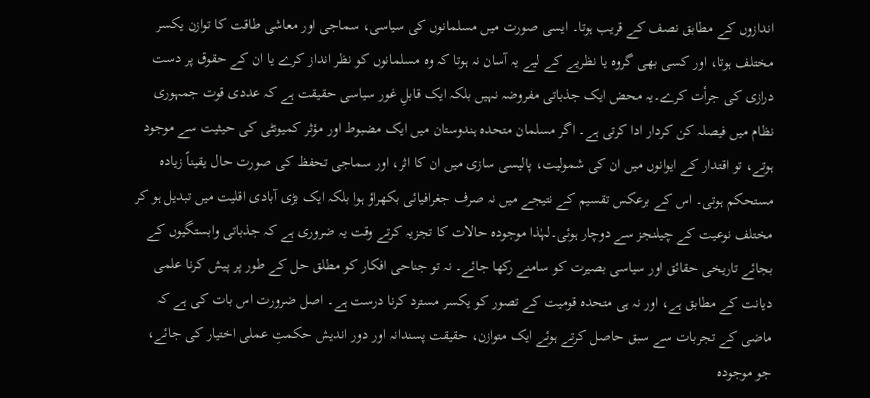اندازوں کے مطابق نصف کے قریب ہوتا۔ ایسی صورت میں مسلمانوں کی سیاسی، سماجی اور معاشی طاقت کا توازن یکسر مختلف ہوتا، اور کسی بھی گروہ یا نظریے کے لیے یہ آسان نہ ہوتا کہ وہ مسلمانوں کو نظر انداز کرے یا ان کے حقوق پر دست درازی کی جرأت کرے۔یہ محض ایک جذباتی مفروضہ نہیں بلکہ ایک قابلِ غور سیاسی حقیقت ہے کہ عددی قوت جمہوری نظام میں فیصلہ کن کردار ادا کرتی ہے۔ اگر مسلمان متحدہ ہندوستان میں ایک مضبوط اور مؤثر کمیونٹی کی حیثیت سے موجود ہوتے، تو اقتدار کے ایوانوں میں ان کی شمولیت، پالیسی سازی میں ان کا اثر، اور سماجی تحفظ کی صورت حال یقیناً زیادہ مستحکم ہوتی۔ اس کے برعکس تقسیم کے نتیجے میں نہ صرف جغرافیائی بکھراؤ ہوا بلکہ ایک بڑی آبادی اقلیت میں تبدیل ہو کر مختلف نوعیت کے چیلنجز سے دوچار ہوئی۔لہٰذا موجودہ حالات کا تجزیہ کرتے وقت یہ ضروری ہے کہ جذباتی وابستگیوں کے بجائے تاریخی حقائق اور سیاسی بصیرت کو سامنے رکھا جائے۔ نہ تو جناحی افکار کو مطلق حل کے طور پر پیش کرنا علمی دیانت کے مطابق ہے، اور نہ ہی متحدہ قومیت کے تصور کو یکسر مسترد کرنا درست ہے۔ اصل ضرورت اس بات کی ہے کہ ماضی کے تجربات سے سبق حاصل کرتے ہوئے ایک متوازن، حقیقت پسندانہ اور دور اندیش حکمتِ عملی اختیار کی جائے، جو موجودہ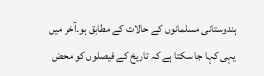ہندوستانی مسلمانوں کے حالات کے مطابق ہو۔آخر میں یہی کہا جا سکتا ہے کہ تاریخ کے فیصلوں کو محض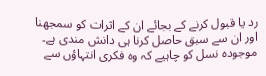رد یا قبول کرنے کے بجائے ان کے اثرات کو سمجھنا اور ان سے سبق حاصل کرنا ہی دانش مندی ہے۔ موجودہ نسل کو چاہیے کہ وہ فکری انتہاؤں سے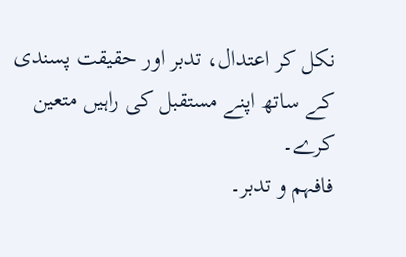نکل کر اعتدال، تدبر اور حقیقت پسندی کے ساتھ اپنے مستقبل کی راہیں متعین کرے۔
فافہم و تدبر۔